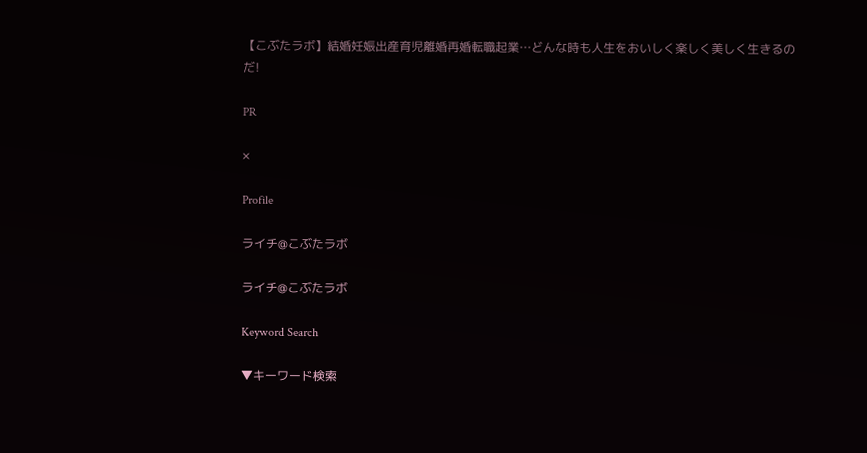【こぶたラボ】結婚妊娠出産育児離婚再婚転職起業…どんな時も人生をおいしく楽しく美しく生きるのだ!

PR

×

Profile

ライチ@こぶたラボ

ライチ@こぶたラボ

Keyword Search

▼キーワード検索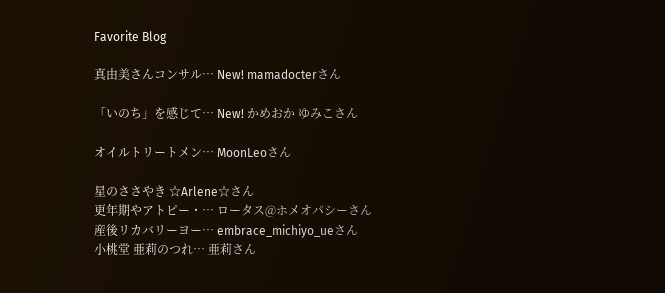Favorite Blog

真由美さんコンサル… New! mamadocterさん

「いのち」を感じて… New! かめおか ゆみこさん

オイルトリートメン… MoonLeoさん

星のささやき ☆Arlene☆さん
更年期やアトピー・… ロータス@ホメオパシーさん
産後リカバリーヨー… embrace_michiyo_ueさん
小桃堂 亜莉のつれ… 亜莉さん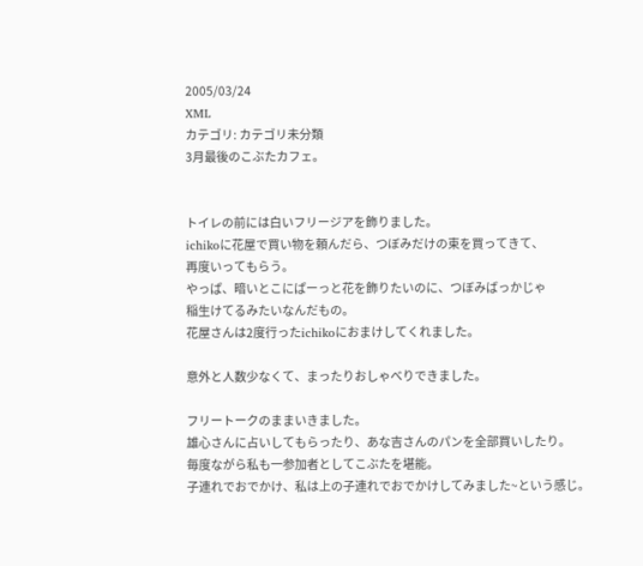2005/03/24
XML
カテゴリ: カテゴリ未分類
3月最後のこぶたカフェ。


トイレの前には白いフリージアを飾りました。
ichikoに花屋で買い物を頼んだら、つぼみだけの束を買ってきて、
再度いってもらう。
やっぱ、暗いとこにぱーっと花を飾りたいのに、つぼみばっかじゃ
稲生けてるみたいなんだもの。
花屋さんは2度行ったichikoにおまけしてくれました。

意外と人数少なくて、まったりおしゃべりできました。

フリートークのままいきました。
雄心さんに占いしてもらったり、あな吉さんのパンを全部買いしたり。
毎度ながら私も一参加者としてこぶたを堪能。
子連れでおでかけ、私は上の子連れでおでかけしてみました~という感じ。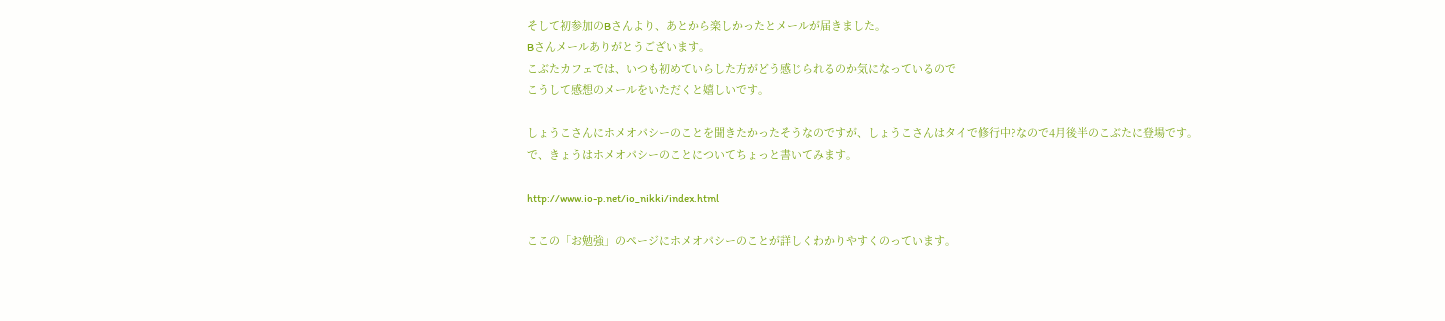そして初参加のBさんより、あとから楽しかったとメールが届きました。
Bさんメールありがとうございます。
こぶたカフェでは、いつも初めていらした方がどう感じられるのか気になっているので
こうして感想のメールをいただくと嬉しいです。

しょうこさんにホメオパシーのことを聞きたかったそうなのですが、しょうこさんはタイで修行中?なので4月後半のこぶたに登場です。
で、きょうはホメオパシーのことについてちょっと書いてみます。

http://www.io-p.net/io_nikki/index.html

ここの「お勉強」のページにホメオパシーのことが詳しくわかりやすくのっています。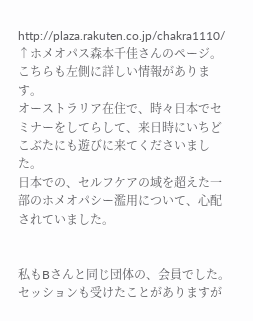http://plaza.rakuten.co.jp/chakra1110/
↑ホメオパス森本千佳さんのページ。こちらも左側に詳しい情報があります。
オーストラリア在住で、時々日本でセミナーをしてらして、来日時にいちどこぶたにも遊びに来てくださいました。
日本での、セルフケアの域を超えた一部のホメオパシー濫用について、心配されていました。


私もBさんと同じ団体の、会員でした。セッションも受けたことがありますが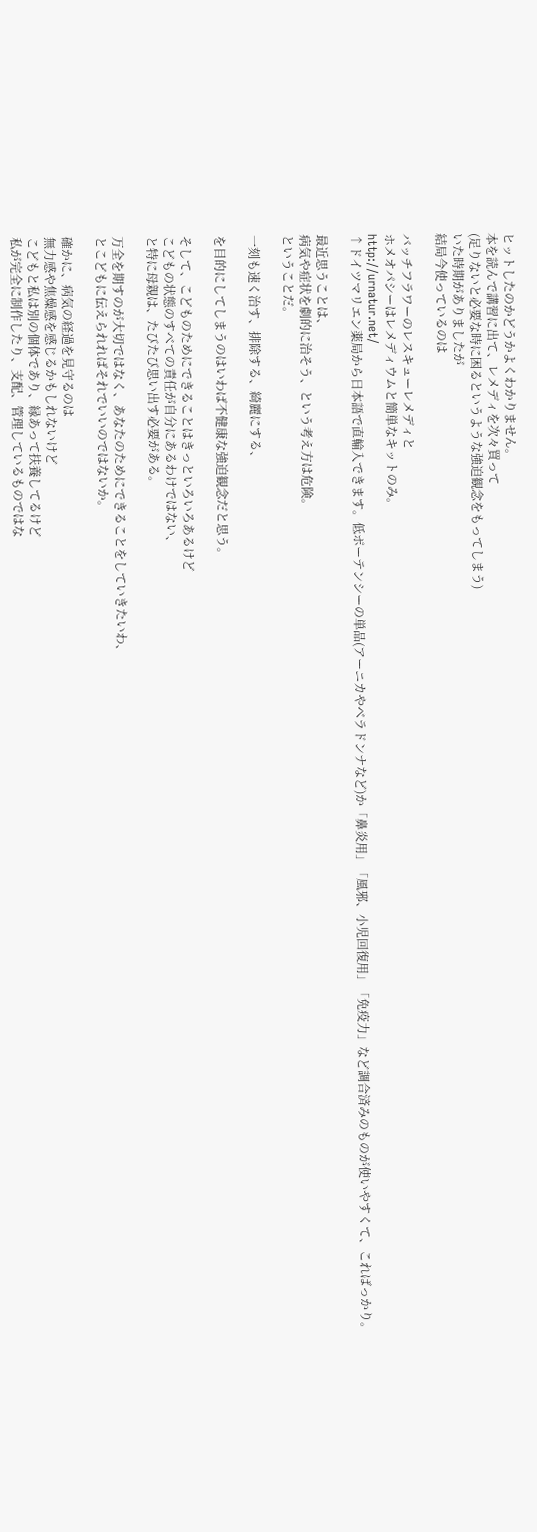ヒットしたのかどうかよくわかりません。
本を読んで講習に出て、レメディを次々買って
(足りないと必要な時に困るというような強迫観念をもってしまう)
いた時期がありましたが
結局今使っているのは

バッチフラワーのレスキューレメディと
ホメオパシーはレメディウムと簡単なキットのみ。
http://urnatur.net/
↑ドイツマリエン薬局から日本語で直輸入できます。低ポーテンシーの単品(アーニカやベラドンナなど)か「鼻炎用」「風邪、小児回復用」「免疫力」など調合済みのものが使いやすくて、こればっかり。

最近思うことは、
病気や症状を劇的に治そう、という考え方は危険。
ということだ。

一刻も速く治す、排除する、綺麗にする、

を目的にしてしまうのはいわば不健康な強迫観念だと思う。

そして、こどものためにできることはきっといろいろあるけど
こどもの状態のすべての責任が自分にあるわけではない、
と特に母親は、たびたび思い出す必要がある。

万全を期すのが大切ではなく、あなたのためにできることをしていきたいわ、
とこどもに伝えられればそれでいいのではないか。

確かに、病気の経過を見守るのは
無力感や焦燥感を感じるかもしれないけど
こどもと私は別の個体であり、縁あって扶養してるけど
私が完全に制作したり、支配、管理しているものではな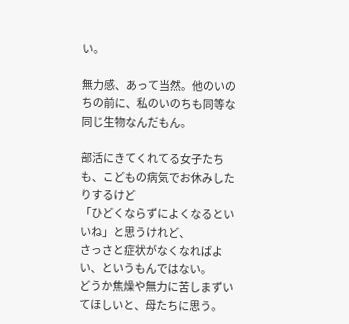い。

無力感、あって当然。他のいのちの前に、私のいのちも同等な同じ生物なんだもん。

部活にきてくれてる女子たちも、こどもの病気でお休みしたりするけど
「ひどくならずによくなるといいね」と思うけれど、
さっさと症状がなくなればよい、というもんではない。
どうか焦燥や無力に苦しまずいてほしいと、母たちに思う。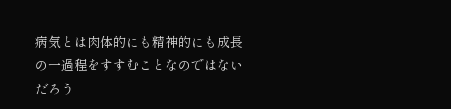病気とは肉体的にも精神的にも成長の一過程をすすむことなのではないだろう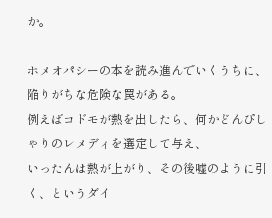か。

ホメオパシーの本を読み進んでいくうちに、陥りがちな危険な罠がある。
例えばコドモが熱を出したら、何かどんぴしゃりのレメディを選定して与え、
いったんは熱が上がり、その後嘘のように引く、というダイ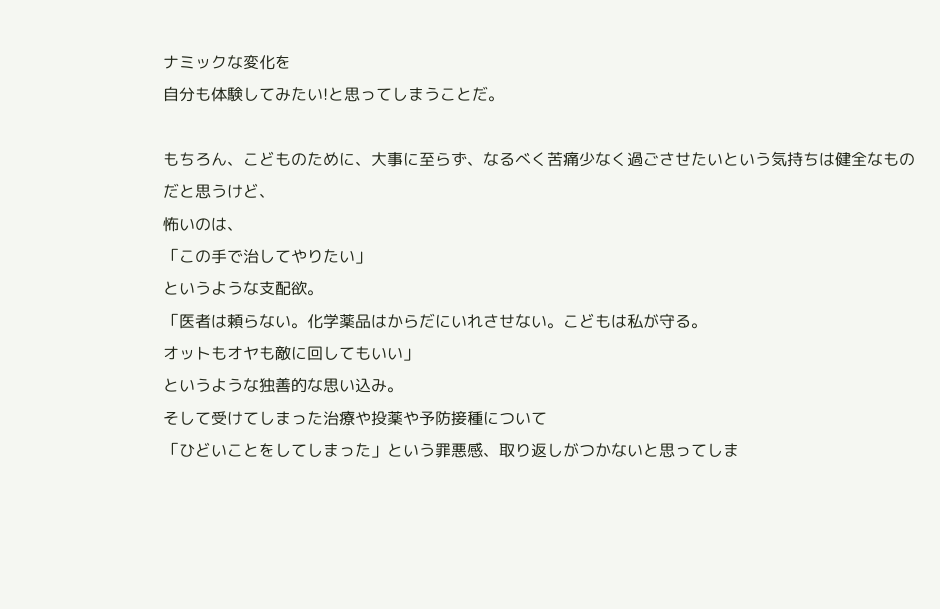ナミックな変化を
自分も体験してみたい!と思ってしまうことだ。

もちろん、こどものために、大事に至らず、なるべく苦痛少なく過ごさせたいという気持ちは健全なものだと思うけど、
怖いのは、
「この手で治してやりたい」
というような支配欲。
「医者は頼らない。化学薬品はからだにいれさせない。こどもは私が守る。
オットもオヤも敵に回してもいい」
というような独善的な思い込み。
そして受けてしまった治療や投薬や予防接種について
「ひどいことをしてしまった」という罪悪感、取り返しがつかないと思ってしま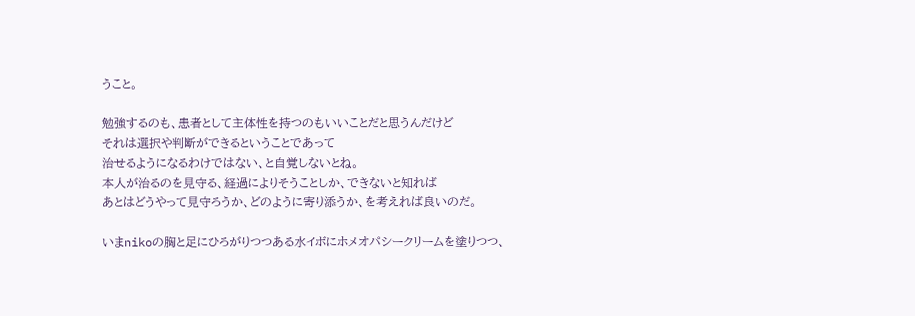うこと。

勉強するのも、患者として主体性を持つのもいいことだと思うんだけど
それは選択や判断ができるということであって
治せるようになるわけではない、と自覚しないとね。
本人が治るのを見守る、経過によりそうことしか、できないと知れば
あとはどうやって見守ろうか、どのように寄り添うか、を考えれば良いのだ。

いまnikoの胸と足にひろがりつつある水イボにホメオパシークリームを塗りつつ、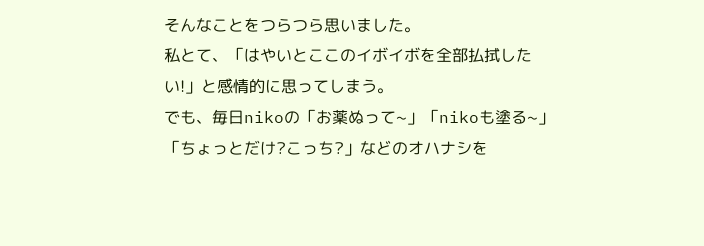そんなことをつらつら思いました。
私とて、「はやいとここのイボイボを全部払拭したい!」と感情的に思ってしまう。
でも、毎日nikoの「お薬ぬって~」「nikoも塗る~」「ちょっとだけ?こっち?」などのオハナシを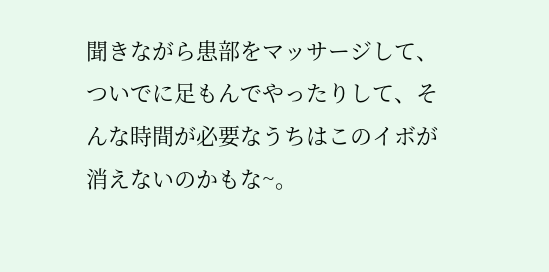聞きながら患部をマッサージして、ついでに足もんでやったりして、そんな時間が必要なうちはこのイボが消えないのかもな~。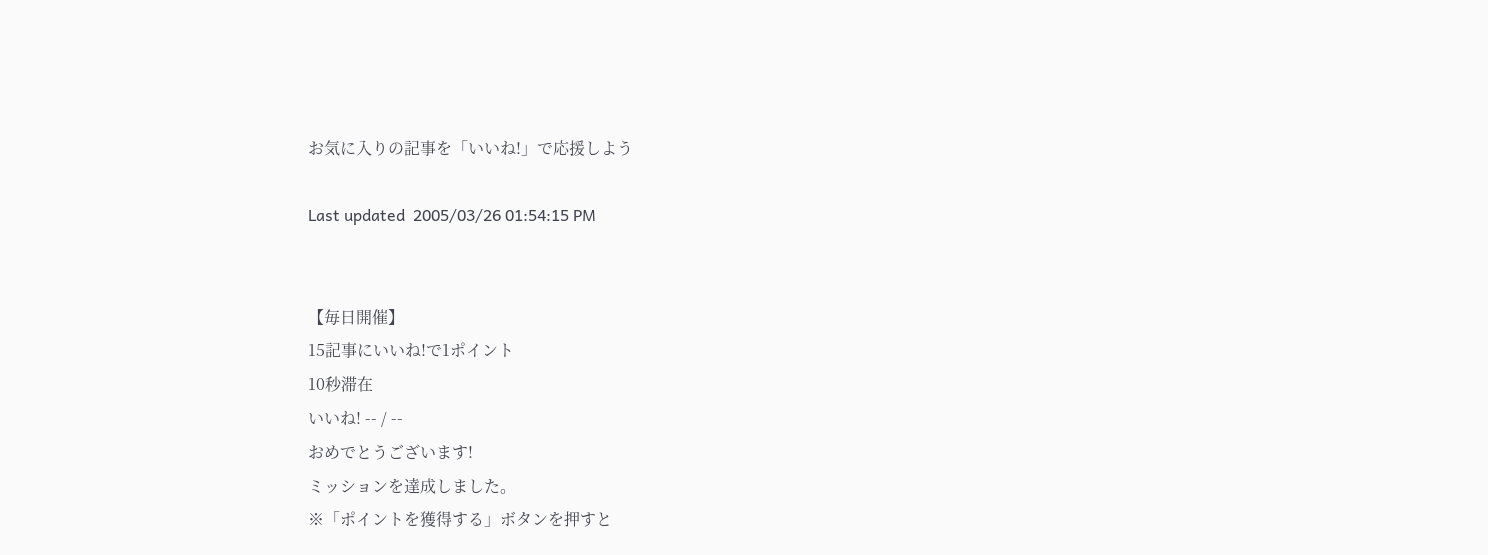お気に入りの記事を「いいね!」で応援しよう

Last updated  2005/03/26 01:54:15 PM


【毎日開催】
15記事にいいね!で1ポイント
10秒滞在
いいね! -- / --
おめでとうございます!
ミッションを達成しました。
※「ポイントを獲得する」ボタンを押すと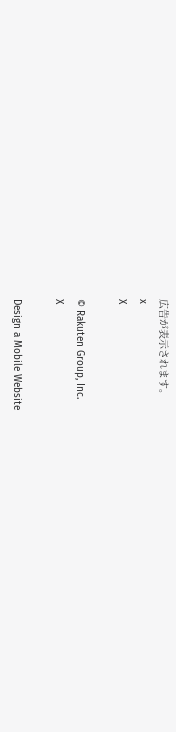広告が表示されます。
x
X

© Rakuten Group, Inc.
X

Design a Mobile Website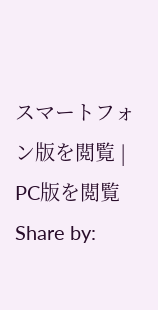スマートフォン版を閲覧 | PC版を閲覧
Share by: